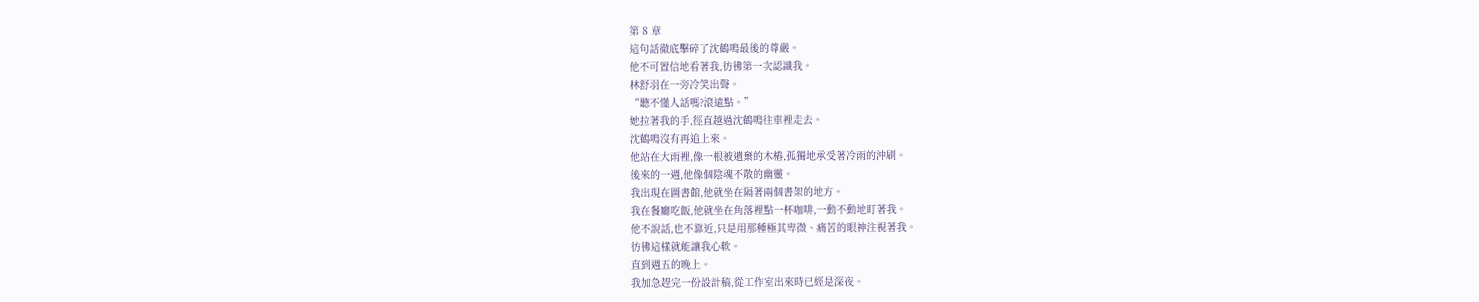第 8 章
這句話徹底擊碎了沈鶴鳴最後的尊嚴。
他不可置信地看著我,彷彿第一次認識我。
林舒羽在一旁冷笑出聲。
“聽不懂人話嗎?滾遠點。”
她拉著我的手,徑直越過沈鶴鳴往車裡走去。
沈鶴鳴沒有再追上來。
他站在大雨裡,像一根被遺棄的木樁,孤獨地承受著冷雨的沖刷。
後來的一週,他像個陰魂不散的幽靈。
我出現在圖書館,他就坐在隔著兩個書架的地方。
我在餐廳吃飯,他就坐在角落裡點一杯咖啡,一動不動地盯著我。
他不說話,也不靠近,只是用那種極其卑微、痛苦的眼神注視著我。
彷彿這樣就能讓我心軟。
直到週五的晚上。
我加急趕完一份設計稿,從工作室出來時已經是深夜。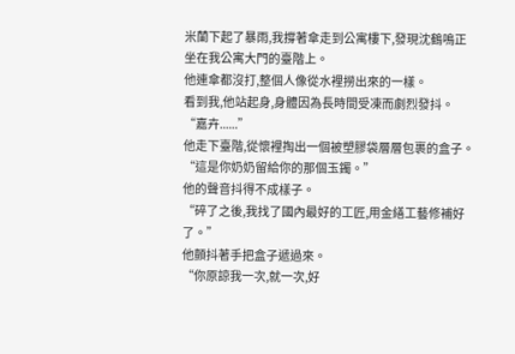米蘭下起了暴雨,我撐著傘走到公寓樓下,發現沈鶴鳴正坐在我公寓大門的臺階上。
他連傘都沒打,整個人像從水裡撈出來的一樣。
看到我,他站起身,身體因為長時間受凍而劇烈發抖。
“嘉卉......”
他走下臺階,從懷裡掏出一個被塑膠袋層層包裹的盒子。
“這是你奶奶留給你的那個玉鐲。”
他的聲音抖得不成樣子。
“碎了之後,我找了國內最好的工匠,用金繕工藝修補好了。”
他顫抖著手把盒子遞過來。
“你原諒我一次,就一次,好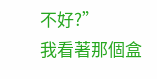不好?”
我看著那個盒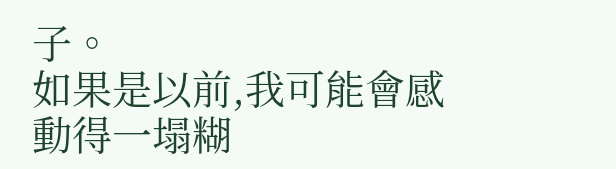子。
如果是以前,我可能會感動得一塌糊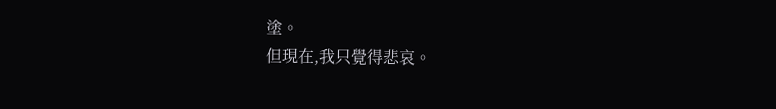塗。
但現在,我只覺得悲哀。